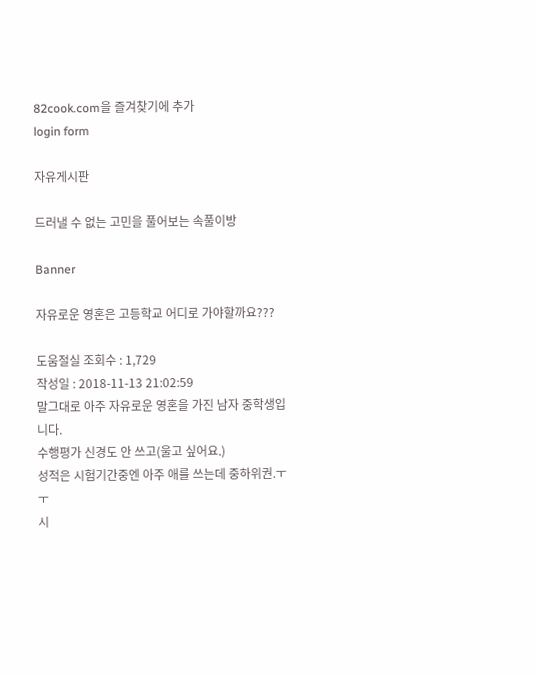82cook.com을 즐겨찾기에 추가
login form

자유게시판

드러낼 수 없는 고민을 풀어보는 속풀이방

Banner

자유로운 영혼은 고등학교 어디로 가야할까요???

도움절실 조회수 : 1,729
작성일 : 2018-11-13 21:02:59
말그대로 아주 자유로운 영혼을 가진 남자 중학생입니다.
수행평가 신경도 안 쓰고(울고 싶어요.)
성적은 시험기간중엔 아주 애를 쓰는데 중하위권.ㅜㅜ
시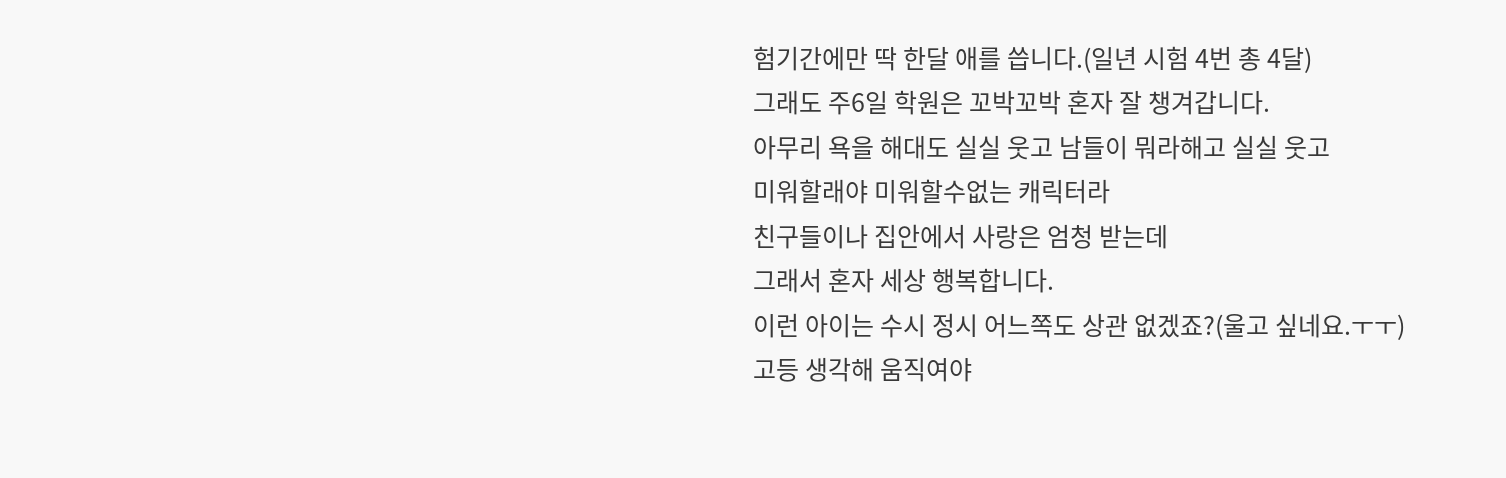험기간에만 딱 한달 애를 씁니다.(일년 시험 4번 총 4달)
그래도 주6일 학원은 꼬박꼬박 혼자 잘 챙겨갑니다.
아무리 욕을 해대도 실실 웃고 남들이 뭐라해고 실실 웃고
미워할래야 미워할수없는 캐릭터라
친구들이나 집안에서 사랑은 엄청 받는데
그래서 혼자 세상 행복합니다.
이런 아이는 수시 정시 어느쪽도 상관 없겠죠?(울고 싶네요.ㅜㅜ)
고등 생각해 움직여야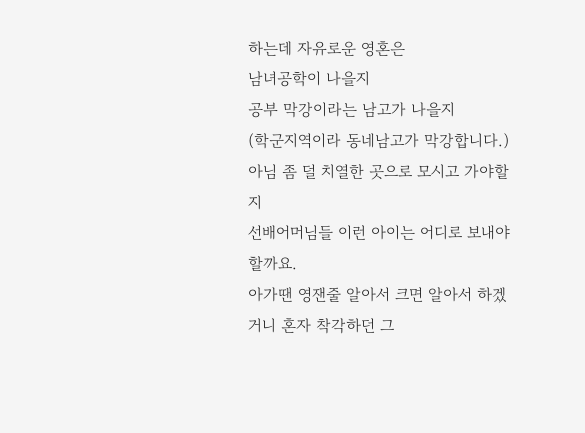하는데 자유로운 영혼은
남녀공학이 나을지
공부 막강이라는 남고가 나을지
(학군지역이라 동네남고가 막강합니다.)
아님 좀 덜 치열한 곳으로 모시고 가야할지
선배어머님들 이런 아이는 어디로 보내야할까요.
아가땐 영잰줄 알아서 크면 알아서 하겠거니 혼자 착각하던 그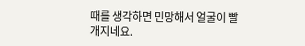때를 생각하면 민망해서 얼굴이 빨개지네요.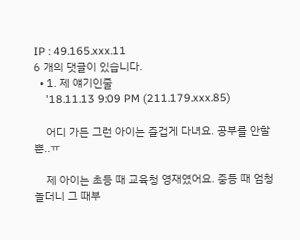IP : 49.165.xxx.11
6 개의 댓글이 있습니다.
  • 1. 제 얘기인줄
    '18.11.13 9:09 PM (211.179.xxx.85)

    어디 가든 그런 아이는 즐겁게 다녀요. 공부를 안할뿐..ㅠ

    제 아이는 초등 때 교육청 영재였어요. 중등 때 엄청 놀더니 그 때부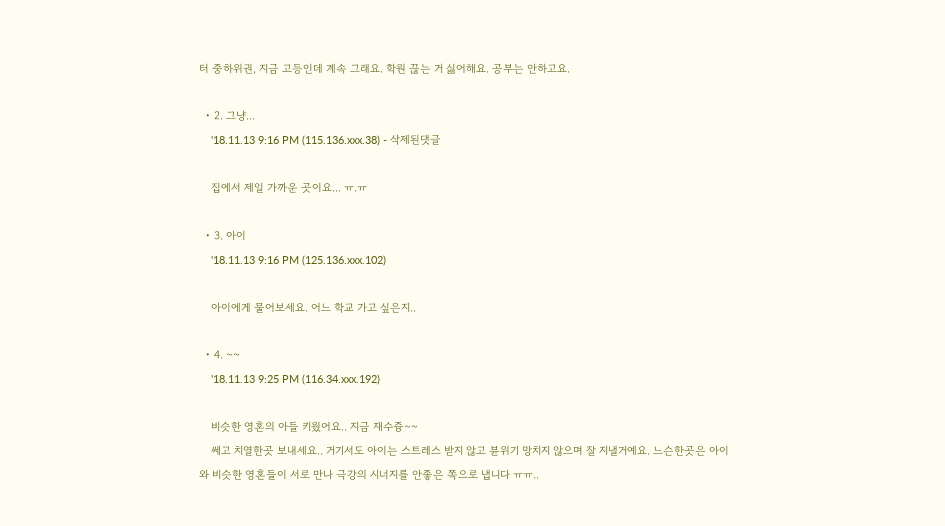터 중하위권, 지금 고등인데 계속 그래요. 학원 끊는 거 싫어해요. 공부는 안하고요.

  • 2. 그냥...
    '18.11.13 9:16 PM (115.136.xxx.38) - 삭제된댓글

    집에서 제일 가까운 곳이요... ㅠ.ㅠ

  • 3. 아이
    '18.11.13 9:16 PM (125.136.xxx.102)

    아이에게 물어보세요. 어느 학교 가고 싶은지..

  • 4. ~~
    '18.11.13 9:25 PM (116.34.xxx.192)

    비슷한 영혼의 아들 키웠어요.. 지금 재수즁~~
    쎄고 치열한곳 보내세요.. 거기서도 아이는 스트레스 받지 않고 뷴위기 망치지 않으며 잘 지낼거예요. 느슨한곳은 아이와 비슷한 영혼들이 서로 만나 극강의 시너지를 안좋은 쪽으로 냅니다 ㅠㅠ..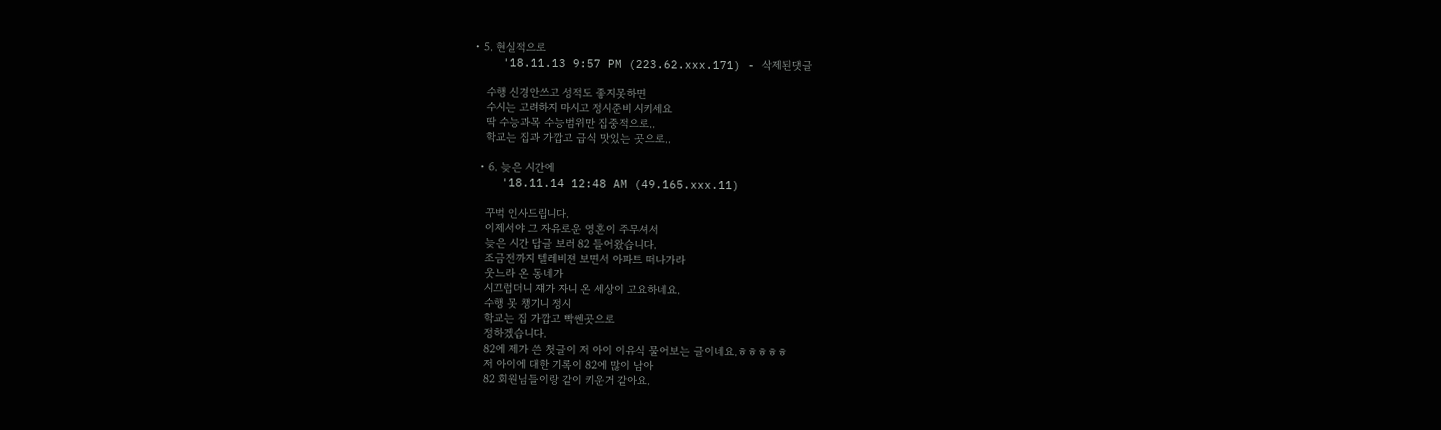• 5. 현실적으로
    '18.11.13 9:57 PM (223.62.xxx.171) - 삭제된댓글

    수행 신경안쓰고 성적도 좋지못하면
    수시는 고려하지 마시고 정시준비 시키세요
    딱 수능과목 수능범위만 집중적으로..
    학교는 집과 가깝고 급식 맛있는 곳으로..

  • 6. 늦은 시간에
    '18.11.14 12:48 AM (49.165.xxx.11)

    꾸벅 인사드립니다.
    이제서야 그 자유로운 영혼이 주무셔서
    늦은 시간 답글 보러 82 들어왔습니다.
    조금전까지 텔레비젼 보면서 아파트 떠나가라
    웃느라 온 동네가
    시끄럽더니 쟤가 자니 온 세상이 고요하네요.
    수행 못 챙기니 정시
    학교는 집 가깝고 빡쎈곳으로
    정하겠습니다.
    82에 제가 쓴 첫글이 저 아이 이유식 물어보는 글이네요.ㅎㅎㅎㅎㅎ
    저 아이에 대한 기록이 82에 많이 남아
    82 회원님들이랑 같이 키운거 같아요.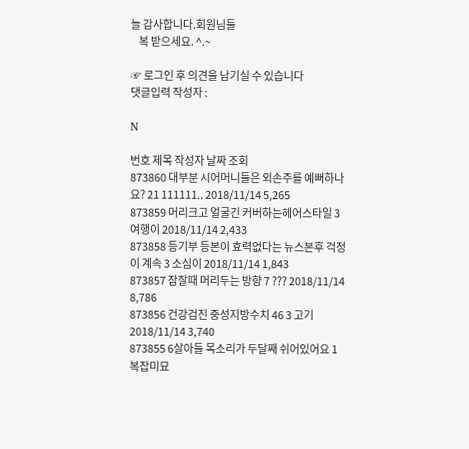늘 감사합니다.회원님들
    복 받으세요. ^.~

☞ 로그인 후 의견을 남기실 수 있습니다
댓글입력 작성자 :

N

번호 제목 작성자 날짜 조회
873860 대부분 시어머니들은 외손주를 예뻐하나요? 21 111111.. 2018/11/14 5,265
873859 머리크고 얼굴긴 커버하는헤어스타일 3 여행이 2018/11/14 2,433
873858 등기부 등본이 효력없다는 뉴스본후 걱정이 계속 3 소심이 2018/11/14 1,843
873857 잠잘때 머리두는 방향 7 ??? 2018/11/14 8,786
873856 건강검진 중성지방수치 46 3 고기 2018/11/14 3,740
873855 6살아들 목소리가 두달째 쉬어있어요 1 복잡미묘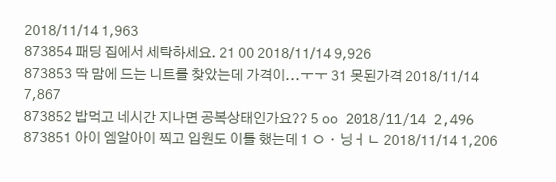2018/11/14 1,963
873854 패딩 집에서 세탁하세요. 21 00 2018/11/14 9,926
873853 딱 맘에 드는 니트를 찾았는데 가격이...ㅜㅜ 31 못된가격 2018/11/14 7,867
873852 밥먹고 네시간 지나면 공복상태인가요?? 5 oo 2018/11/14 2,496
873851 아이 엠알아이 찍고 입원도 이틀 했는데 1 ㅇᆞ닝ㅓㄴ 2018/11/14 1,206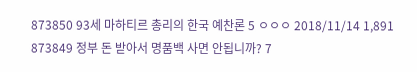873850 93세 마하티르 총리의 한국 예찬론 5 ㅇㅇㅇ 2018/11/14 1,891
873849 정부 돈 받아서 명품백 사면 안됩니까? 7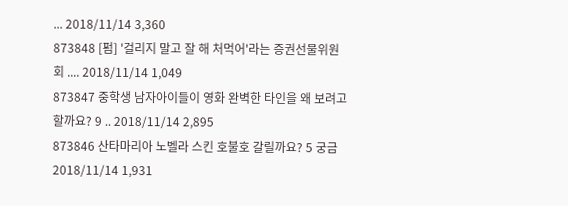... 2018/11/14 3,360
873848 [펌] '걸리지 말고 잘 해 처먹어'라는 증권선물위원회 .... 2018/11/14 1,049
873847 중학생 남자아이들이 영화 완벽한 타인을 왜 보려고 할까요? 9 .. 2018/11/14 2,895
873846 산타마리아 노벨라 스킨 호불호 갈릴까요? 5 궁금 2018/11/14 1,931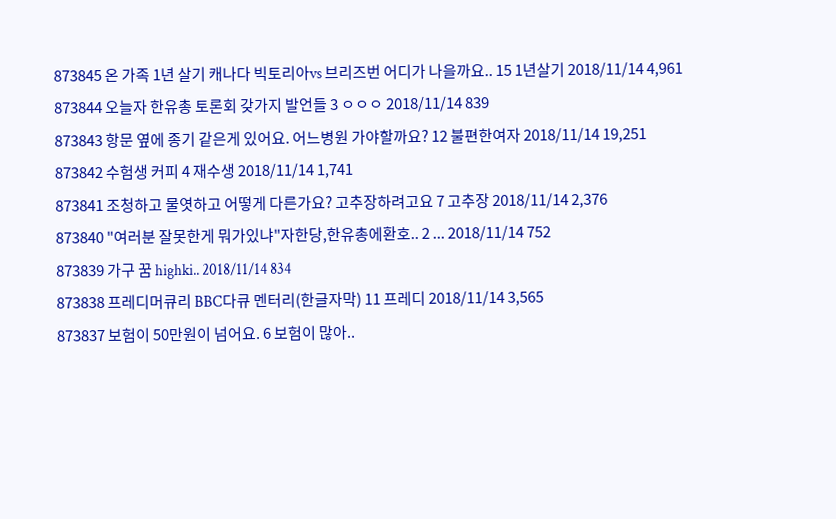873845 온 가족 1년 살기 캐나다 빅토리아vs 브리즈번 어디가 나을까요.. 15 1년살기 2018/11/14 4,961
873844 오늘자 한유총 토론회 갖가지 발언들 3 ㅇㅇㅇ 2018/11/14 839
873843 항문 옆에 종기 같은게 있어요. 어느병원 가야할까요? 12 불편한여자 2018/11/14 19,251
873842 수험생 커피 4 재수생 2018/11/14 1,741
873841 조청하고 물엿하고 어떻게 다른가요? 고추장하려고요 7 고추장 2018/11/14 2,376
873840 "여러분 잘못한게 뭐가있냐"자한당,한유총에환호.. 2 ... 2018/11/14 752
873839 가구 꿈 highki.. 2018/11/14 834
873838 프레디머큐리 BBC다큐 멘터리(한글자막) 11 프레디 2018/11/14 3,565
873837 보험이 50만원이 넘어요. 6 보험이 많아..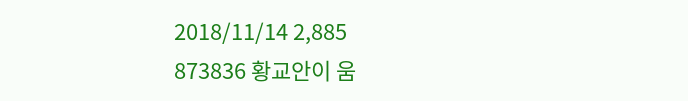2018/11/14 2,885
873836 황교안이 움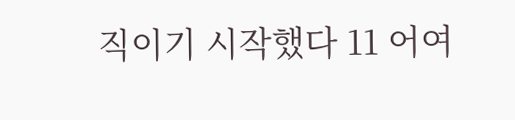직이기 시작했다 11 어여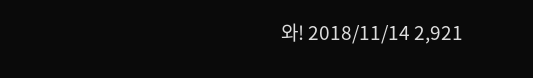와! 2018/11/14 2,921